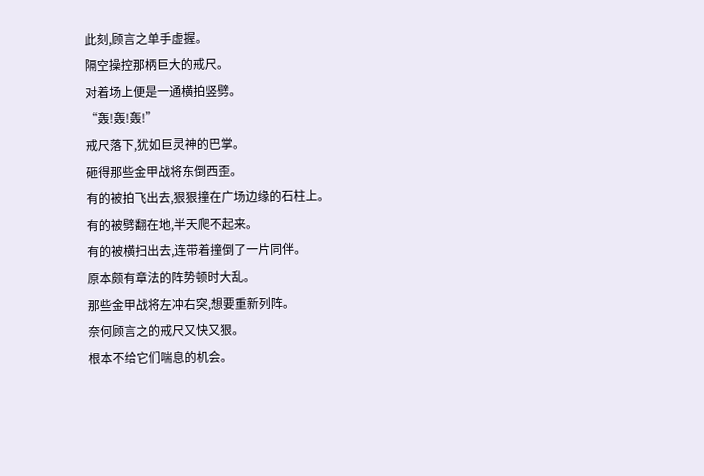此刻,顾言之单手虚握。
隔空操控那柄巨大的戒尺。
对着场上便是一通横拍竖劈。
“轰!轰!轰!”
戒尺落下,犹如巨灵神的巴掌。
砸得那些金甲战将东倒西歪。
有的被拍飞出去,狠狠撞在广场边缘的石柱上。
有的被劈翻在地,半天爬不起来。
有的被横扫出去,连带着撞倒了一片同伴。
原本颇有章法的阵势顿时大乱。
那些金甲战将左冲右突,想要重新列阵。
奈何顾言之的戒尺又快又狠。
根本不给它们喘息的机会。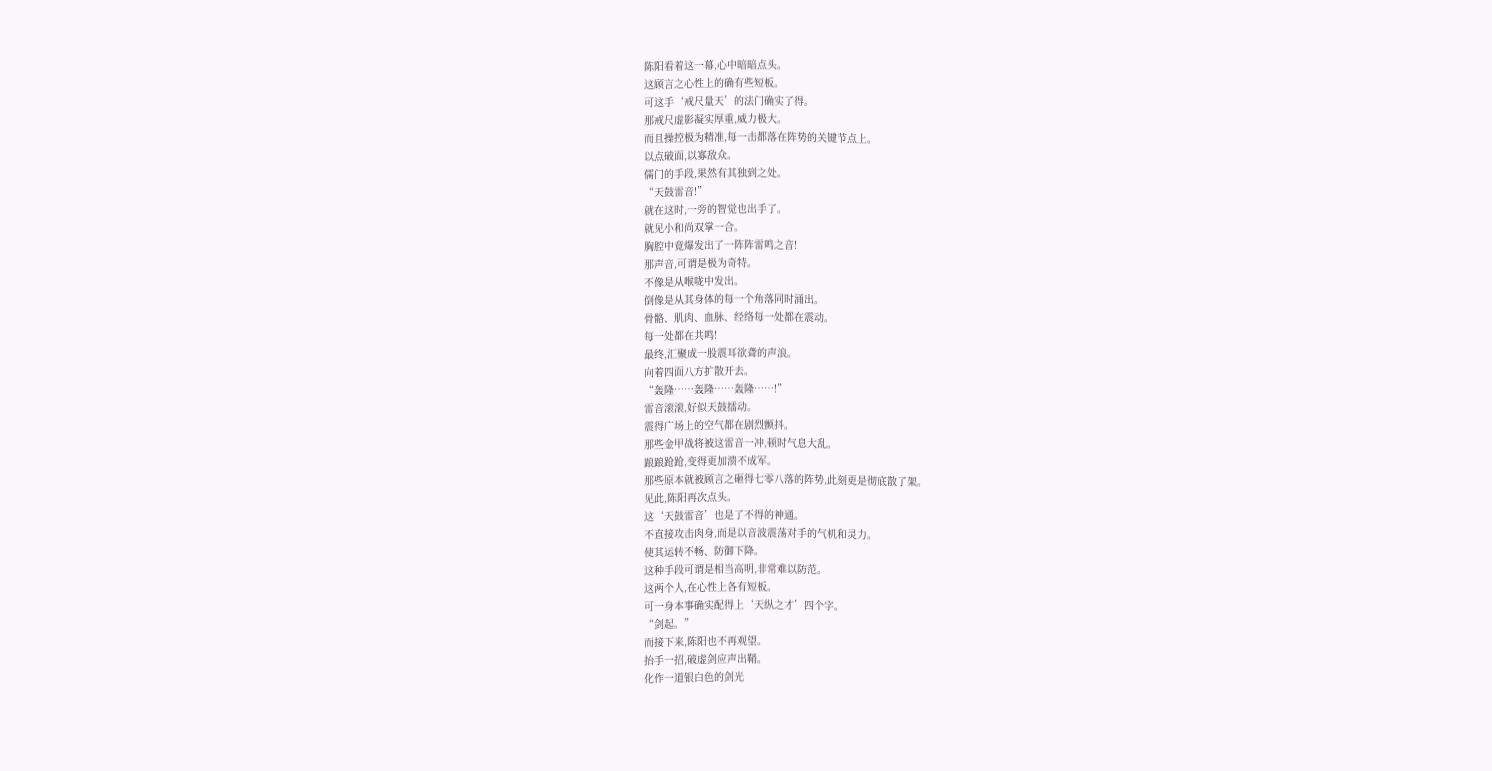陈阳看着这一幕,心中暗暗点头。
这顾言之心性上的确有些短板。
可这手‘戒尺量天’的法门确实了得。
那戒尺虚影凝实厚重,威力极大。
而且操控极为精准,每一击都落在阵势的关键节点上。
以点破面,以寡敌众。
儒门的手段,果然有其独到之处。
“天鼓雷音!”
就在这时,一旁的智觉也出手了。
就见小和尚双掌一合。
胸腔中竟爆发出了一阵阵雷鸣之音!
那声音,可谓是极为奇特。
不像是从喉咙中发出。
倒像是从其身体的每一个角落同时涌出。
骨骼、肌肉、血脉、经络每一处都在震动。
每一处都在共鸣!
最终,汇聚成一股震耳欲聋的声浪。
向着四面八方扩散开去。
“轰隆……轰隆……轰隆……!”
雷音滚滚,好似天鼓擂动。
震得广场上的空气都在剧烈颤抖。
那些金甲战将被这雷音一冲,顿时气息大乱。
踉踉跄跄,变得更加溃不成军。
那些原本就被顾言之砸得七零八落的阵势,此刻更是彻底散了架。
见此,陈阳再次点头。
这‘天鼓雷音’也是了不得的神通。
不直接攻击肉身,而是以音波震荡对手的气机和灵力。
使其运转不畅、防御下降。
这种手段可谓是相当高明,非常难以防范。
这两个人,在心性上各有短板。
可一身本事确实配得上‘天纵之才’四个字。
“剑起。”
而接下来,陈阳也不再观望。
抬手一招,破虚剑应声出鞘。
化作一道银白色的剑光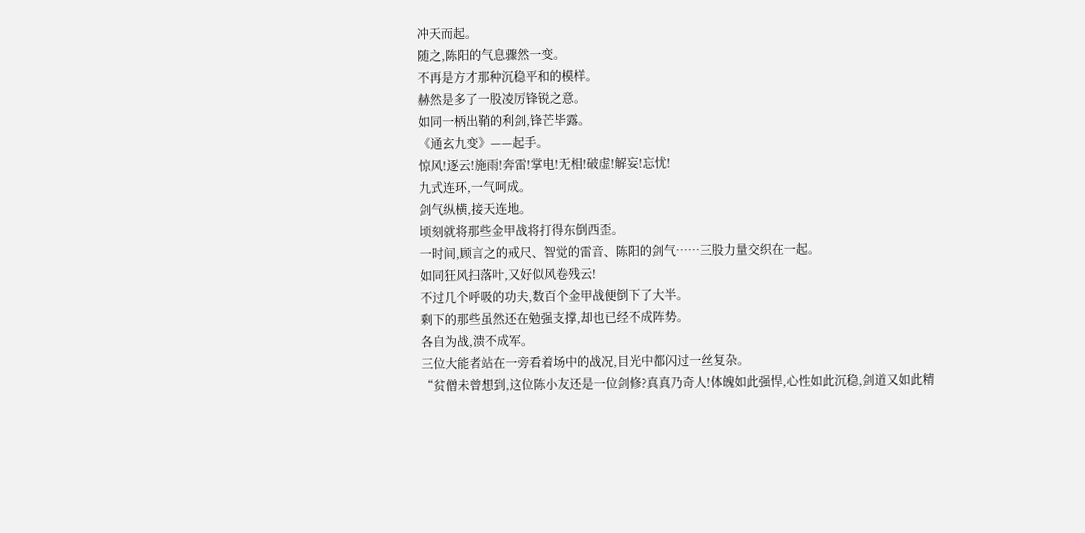冲天而起。
随之,陈阳的气息骤然一变。
不再是方才那种沉稳平和的模样。
赫然是多了一股凌厉锋锐之意。
如同一柄出鞘的利剑,锋芒毕露。
《通玄九变》——起手。
惊风!逐云!施雨!奔雷!掌电!无相!破虚!解妄!忘忧!
九式连环,一气呵成。
剑气纵横,接天连地。
顷刻就将那些金甲战将打得东倒西歪。
一时间,顾言之的戒尺、智觉的雷音、陈阳的剑气……三股力量交织在一起。
如同狂风扫落叶,又好似风卷残云!
不过几个呼吸的功夫,数百个金甲战便倒下了大半。
剩下的那些虽然还在勉强支撑,却也已经不成阵势。
各自为战,溃不成军。
三位大能者站在一旁看着场中的战况,目光中都闪过一丝复杂。
“贫僧未曾想到,这位陈小友还是一位剑修?真真乃奇人!体魄如此强悍,心性如此沉稳,剑道又如此精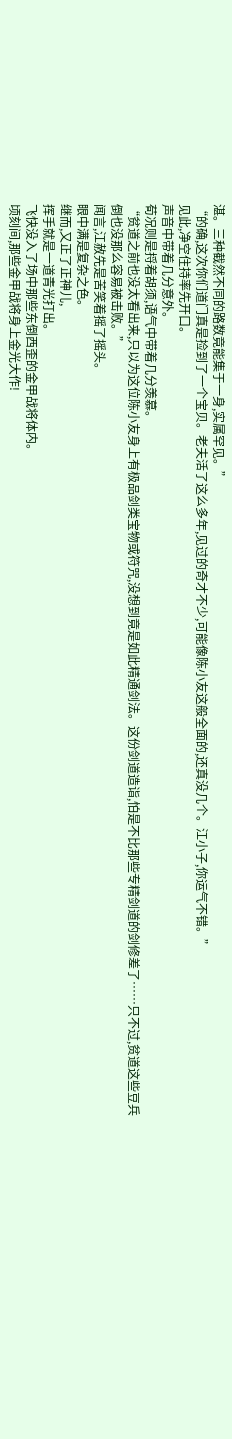湛。三种截然不同的路数竟能集于一身,实属罕见。”
“的确,这次你们道门真是捡到了一个宝贝。老夫活了这么多年,见过的奇才不少,可能像陈小友这般全面的,还真没几个。江小子,你运气不错。”
见此,净空住持率先开口。
声音中带着几分意外。
荀况则是捋着胡须,语气中带着几分羡慕。
“贫道之前也没太看出来,只以为这位陈小友身上有极品剑类宝物或符咒,没想到竟是如此精通剑法。这份剑道造诣,怕是不比那些专精剑道的剑修差了……只不过,贫道这些豆兵倒也没那么容易被击败。”
闻言,江赦先是苦笑着摇了摇头。
眼中满是复杂之色。
继而,又正了正神儿,
挥手就是一道青光打出。
飞快没入了场中那些东倒西歪的金甲战将体内。
顷刻间,那些金甲战将身上金光大作!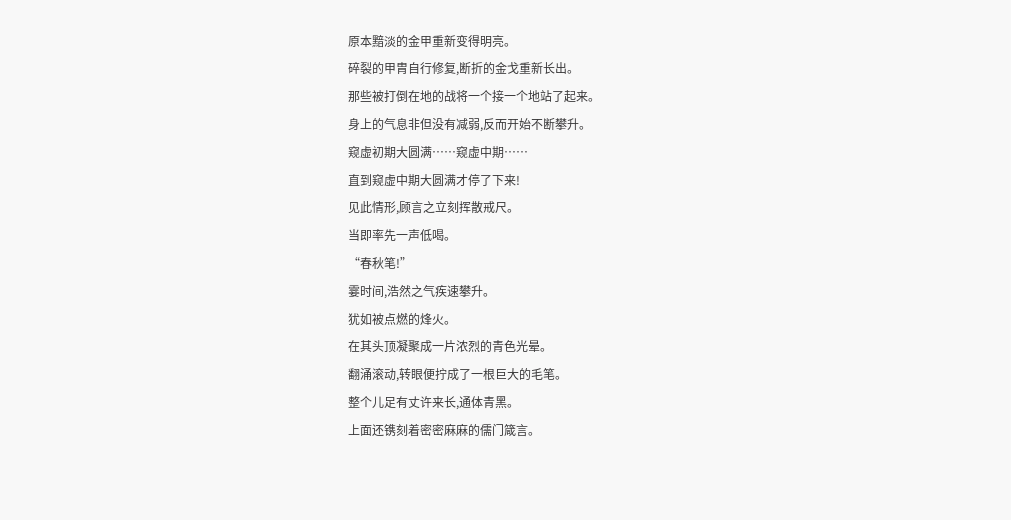原本黯淡的金甲重新变得明亮。
碎裂的甲胄自行修复,断折的金戈重新长出。
那些被打倒在地的战将一个接一个地站了起来。
身上的气息非但没有减弱,反而开始不断攀升。
窥虚初期大圆满……窥虚中期……
直到窥虚中期大圆满才停了下来!
见此情形,顾言之立刻挥散戒尺。
当即率先一声低喝。
“春秋笔!”
霎时间,浩然之气疾速攀升。
犹如被点燃的烽火。
在其头顶凝聚成一片浓烈的青色光晕。
翻涌滚动,转眼便拧成了一根巨大的毛笔。
整个儿足有丈许来长,通体青黑。
上面还镌刻着密密麻麻的儒门箴言。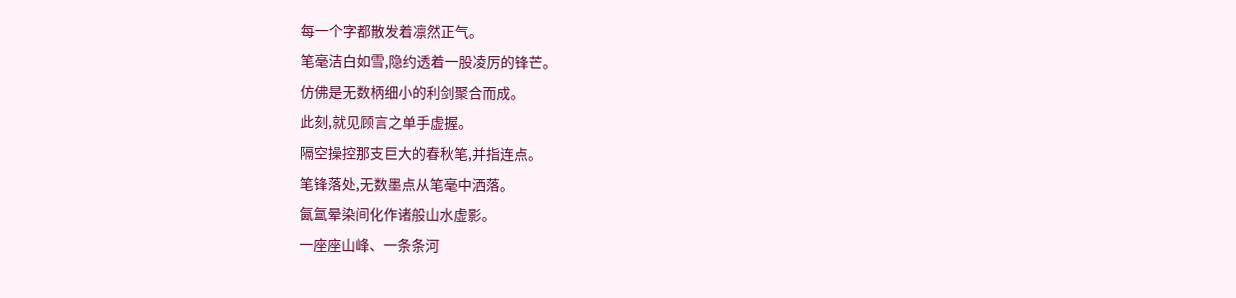每一个字都散发着凛然正气。
笔毫洁白如雪,隐约透着一股凌厉的锋芒。
仿佛是无数柄细小的利剑聚合而成。
此刻,就见顾言之单手虚握。
隔空操控那支巨大的春秋笔,并指连点。
笔锋落处,无数墨点从笔毫中洒落。
氤氲晕染间化作诸般山水虚影。
一座座山峰、一条条河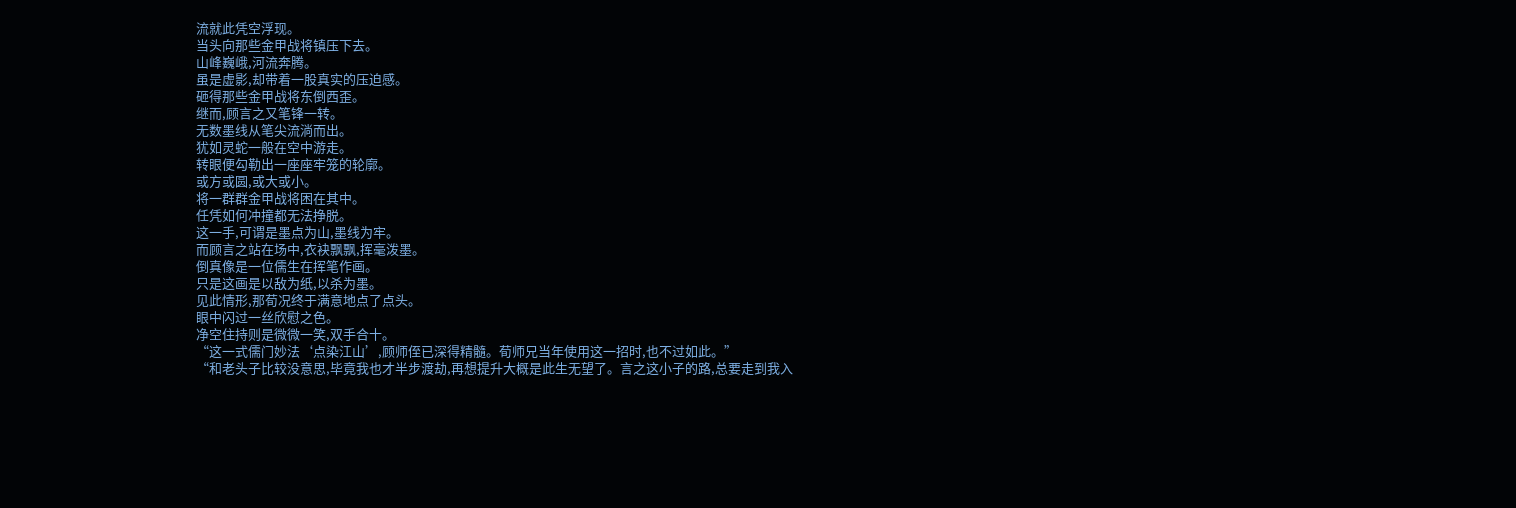流就此凭空浮现。
当头向那些金甲战将镇压下去。
山峰巍峨,河流奔腾。
虽是虚影,却带着一股真实的压迫感。
砸得那些金甲战将东倒西歪。
继而,顾言之又笔锋一转。
无数墨线从笔尖流淌而出。
犹如灵蛇一般在空中游走。
转眼便勾勒出一座座牢笼的轮廓。
或方或圆,或大或小。
将一群群金甲战将困在其中。
任凭如何冲撞都无法挣脱。
这一手,可谓是墨点为山,墨线为牢。
而顾言之站在场中,衣袂飘飘,挥毫泼墨。
倒真像是一位儒生在挥笔作画。
只是这画是以敌为纸,以杀为墨。
见此情形,那荀况终于满意地点了点头。
眼中闪过一丝欣慰之色。
净空住持则是微微一笑,双手合十。
“这一式儒门妙法‘点染江山’,顾师侄已深得精髓。荀师兄当年使用这一招时,也不过如此。”
“和老头子比较没意思,毕竟我也才半步渡劫,再想提升大概是此生无望了。言之这小子的路,总要走到我入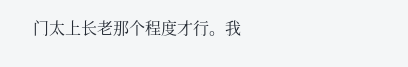门太上长老那个程度才行。我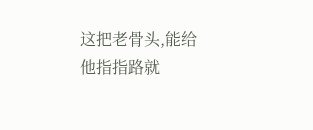这把老骨头,能给他指指路就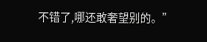不错了,哪还敢奢望别的。”